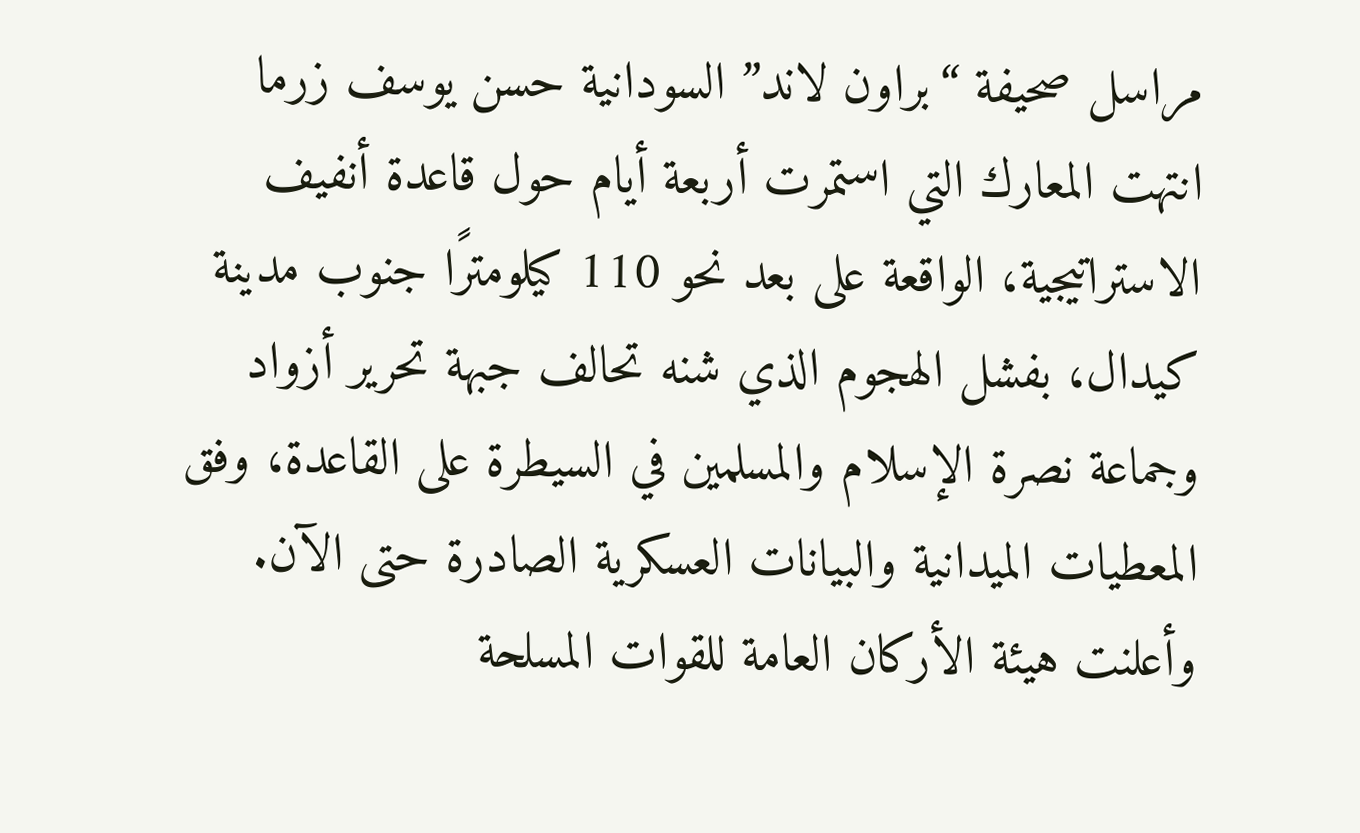مراسل صحيفة “براون لاند” السودانية حسن يوسف زرما
انتهت المعارك التي استمرت أربعة أيام حول قاعدة أنفيف الاستراتيجية، الواقعة على بعد نحو 110 كيلومترًا جنوب مدينة كيدال، بفشل الهجوم الذي شنه تحالف جبهة تحرير أزواد وجماعة نصرة الإسلام والمسلمين في السيطرة على القاعدة، وفق المعطيات الميدانية والبيانات العسكرية الصادرة حتى الآن.
وأعلنت هيئة الأركان العامة للقوات المسلحة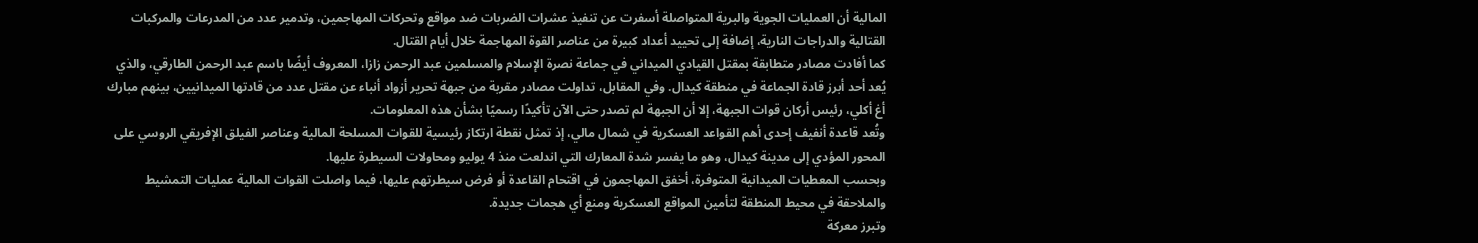المالية أن العمليات الجوية والبرية المتواصلة أسفرت عن تنفيذ عشرات الضربات ضد مواقع وتحركات المهاجمين، وتدمير عدد من المدرعات والمركبات القتالية والدراجات النارية، إضافة إلى تحييد أعداد كبيرة من عناصر القوة المهاجمة خلال أيام القتال.
كما أفادت مصادر متطابقة بمقتل القيادي الميداني في جماعة نصرة الإسلام والمسلمين عبد الرحمن زازا، المعروف أيضًا باسم عبد الرحمن الطارقي، والذي يُعد أحد أبرز قادة الجماعة في منطقة كيدال. وفي المقابل، تداولت مصادر مقربة من جبهة تحرير أزواد أنباء عن مقتل عدد من قادتها الميدانيين، بينهم مبارك أغ أكلي، رئيس أركان قوات الجبهة، إلا أن الجبهة لم تصدر حتى الآن تأكيدًا رسميًا بشأن هذه المعلومات.
وتُعد قاعدة أنفيف إحدى أهم القواعد العسكرية في شمال مالي، إذ تمثل نقطة ارتكاز رئيسية للقوات المسلحة المالية وعناصر الفيلق الإفريقي الروسي على المحور المؤدي إلى مدينة كيدال، وهو ما يفسر شدة المعارك التي اندلعت منذ 4 يوليو ومحاولات السيطرة عليها.
وبحسب المعطيات الميدانية المتوفرة، أخفق المهاجمون في اقتحام القاعدة أو فرض سيطرتهم عليها، فيما واصلت القوات المالية عمليات التمشيط والملاحقة في محيط المنطقة لتأمين المواقع العسكرية ومنع أي هجمات جديدة.
وتبرز معركة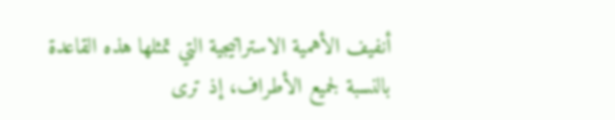أنفيف الأهمية الاستراتيجية التي تمثلها هذه القاعدة بالنسبة لجميع الأطراف، إذ ترى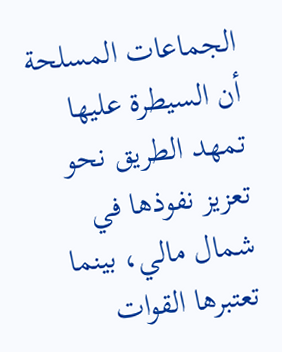الجماعات المسلحة أن السيطرة عليها تمهد الطريق نحو تعزيز نفوذها في شمال مالي، بينما تعتبرها القوات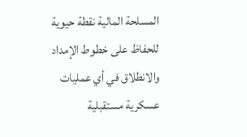المسلحة المالية نقطة حيوية للحفاظ على خطوط الإمداد والانطلاق في أي عمليات عسكرية مستقبلية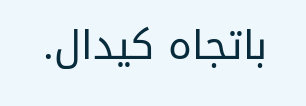باتجاه كيدال.